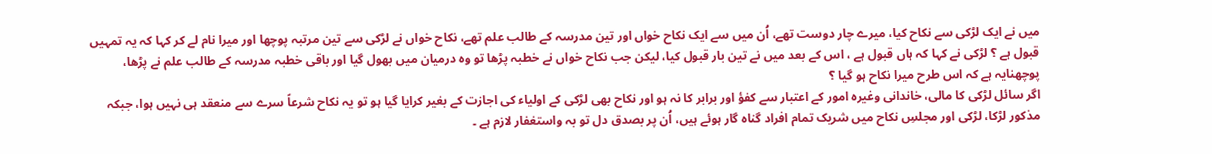میں نے ایک لڑکی سے نکاح کیا، میرے چار دوست تھے، اُن میں سے ایک نکاح خواں اور تین مدرسہ کے طالب علم تھے، نکاح خواں نے لڑکی سے تین مرتبہ پوچھا اور میرا نام لے کر کہا کہ یہ تمہیں قبول ہے ؟ لڑکی نے کہا کہ ہاں قبول ہے ، اس کے بعد میں نے تین بار قبول کیا، لیکن جب نکاح خواں نے خطبہ پڑھا تو وہ درمیان میں بھول گیا اور باقی خطبہ مدرسہ کے طالب علم نے پڑھا، پوچھنایہ ہے کہ اس طرح میرا نکاح ہو گیا ؟
اگر سائل لڑکی کا مالی، خاندانی وغیرہ امور کے اعتبار سے کفؤ اور برابر کا نہ ہو اور نکاح بھی لڑکی کے اولیاء کی اجازت کے بغیر کرایا گیا ہو تو یہ نکاح شرعاً سرے سے منعقد ہی نہیں ہوا، جبکہ مذکور لڑکا، لڑکی اور مجلسِ نکاح میں شریک تمام افراد گناہ گار ہوئے ہیں، اُن پر بصدق دل تو بہ واستغفار لازم ہے ۔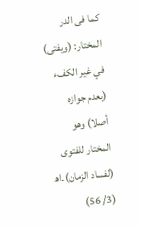کما فی الدر المختار: (ويفتى) في غير الكفء (بعدم جوازه أصلا) وهو المختار للفتوى (لفساد الزمان)۔اھ (3/ 56)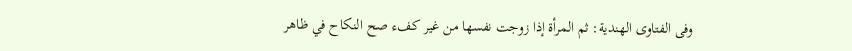وفی الفتاوى الهندية: ثم المرأة إذا زوجت نفسها من غير كفء صح النكاح في ظاهر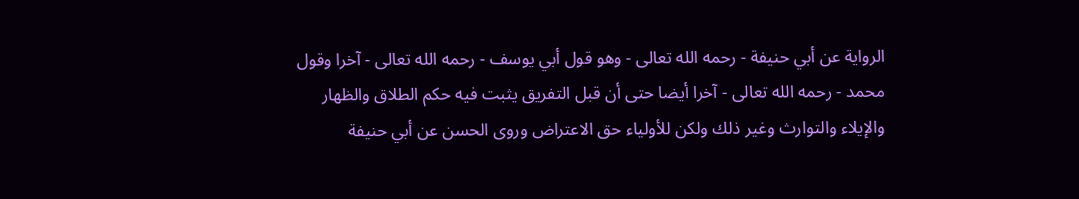الرواية عن أبي حنيفة - رحمه الله تعالى - وهو قول أبي يوسف - رحمه الله تعالى - آخرا وقول محمد - رحمه الله تعالى - آخرا أيضا حتى أن قبل التفريق يثبت فيه حكم الطلاق والظهار والإيلاء والتوارث وغير ذلك ولكن للأولياء حق الاعتراض وروى الحسن عن أبي حنيفة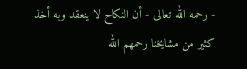- رحمه الله تعالى - أن النكاح لا ينعقد وبه أخذ كثير من مشايخنا رحمهم الله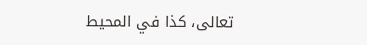تعالى، كذا في المحيط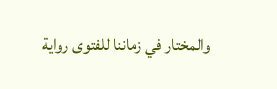والمختار في زماننا للفتوى رواية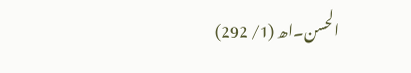الحسن۔اھ (1/ 292)